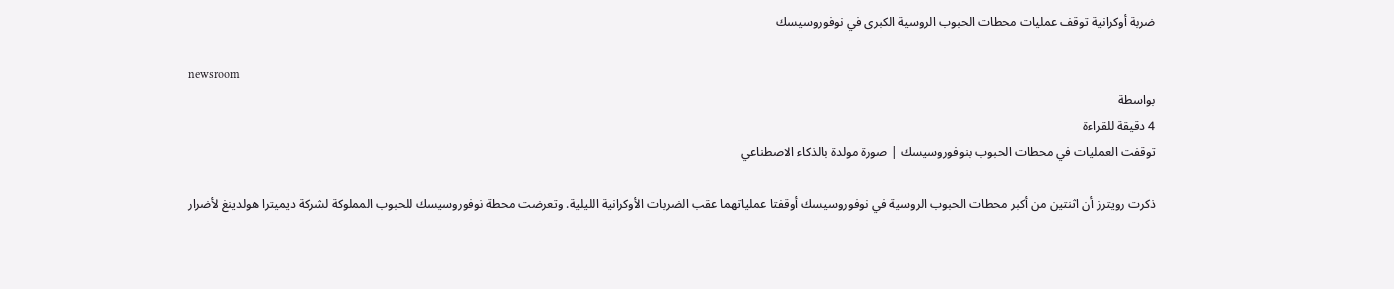ضربة أوكرانية توقف عمليات محطات الحبوب الروسية الكبرى في نوفوروسيسك

newsroom
بواسطة
4 دقيقة للقراءة
توقفت العمليات في محطات الحبوب بنوفوروسيسك | صورة مولدة بالذكاء الاصطناعي

ذكرت رويترز أن اثنتين من أكبر محطات الحبوب الروسية في نوفوروسيسك أوقفتا عملياتهما عقب الضربات الأوكرانية الليلية. وتعرضت محطة نوفوروسيسك للحبوب المملوكة لشركة ديميترا هولدينغ لأضرار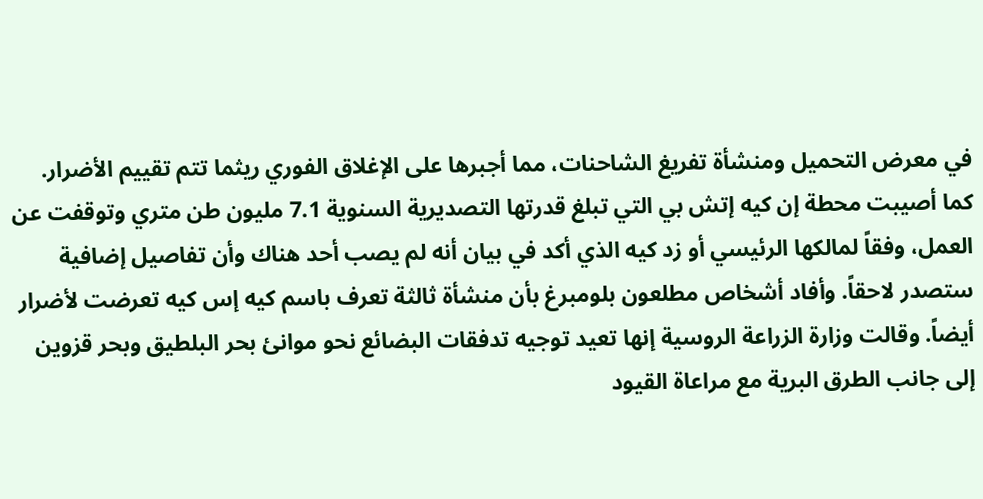في معرض التحميل ومنشأة تفريغ الشاحنات، مما أجبرها على الإغلاق الفوري ريثما تتم تقييم الأضرار. كما أصيبت محطة إن كيه إتش بي التي تبلغ قدرتها التصديرية السنوية 7.1 مليون طن متري وتوقفت عن العمل، وفقاً لمالكها الرئيسي أو زد كيه الذي أكد في بيان أنه لم يصب أحد هناك وأن تفاصيل إضافية ستصدر لاحقاً. وأفاد أشخاص مطلعون بلومبرغ بأن منشأة ثالثة تعرف باسم كيه إس كيه تعرضت لأضرار أيضاً. وقالت وزارة الزراعة الروسية إنها تعيد توجيه تدفقات البضائع نحو موانئ بحر البلطيق وبحر قزوين إلى جانب الطرق البرية مع مراعاة القيود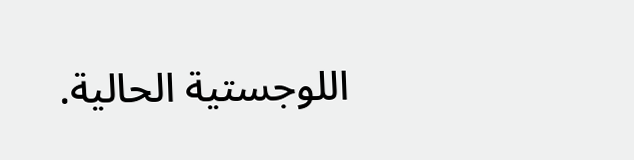اللوجستية الحالية.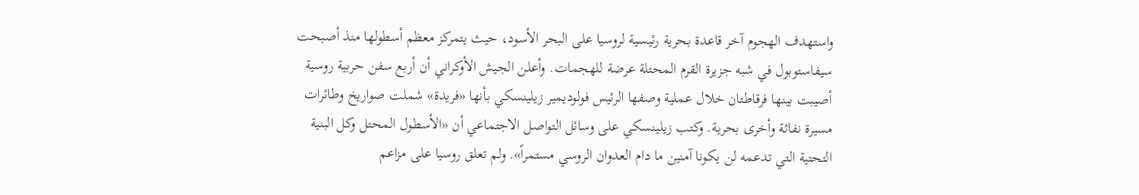واستهدف الهجوم آخر قاعدة بحرية رئيسية لروسيا على البحر الأسود، حيث يتمركز معظم أسطولها منذ أصبحت سيفاستوبول في شبه جزيرة القرم المحتلة عرضة للهجمات. وأعلن الجيش الأوكراني أن أربع سفن حربية روسية أصيبت بينها فرقاطتان خلال عملية وصفها الرئيس فولوديمير زيلينسكي بأنها «فريدة» شملت صواريخ وطائرات مسيرة نفاثة وأخرى بحرية. وكتب زيلينسكي على وسائل التواصل الاجتماعي أن «الأسطول المحتل وكل البنية التحتية التي تدعمه لن يكونا آمنين ما دام العدوان الروسي مستمراً». ولم تعلق روسيا على مزاعم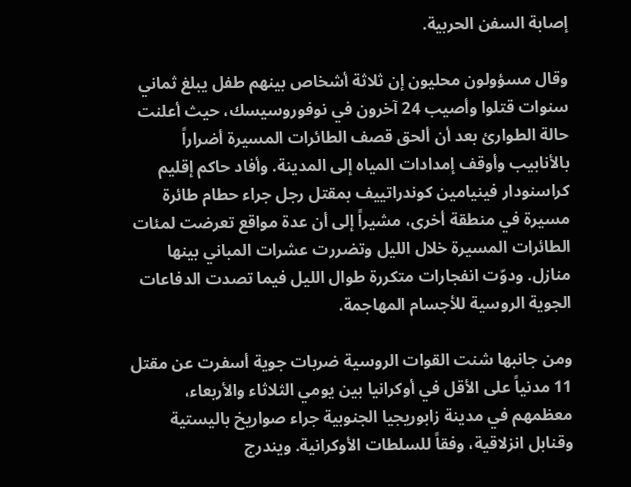إصابة السفن الحربية.

وقال مسؤولون محليون إن ثلاثة أشخاص بينهم طفل يبلغ ثماني سنوات قتلوا وأصيب 24 آخرون في نوفوروسيسك، حيث أعلنت حالة الطوارئ بعد أن ألحق قصف الطائرات المسيرة أضراراً بالأنابيب وأوقف إمدادات المياه إلى المدينة. وأفاد حاكم إقليم كراسنودار فينيامين كوندراتييف بمقتل رجل جراء حطام طائرة مسيرة في منطقة أخرى، مشيراً إلى أن عدة مواقع تعرضت لمئات الطائرات المسيرة خلال الليل وتضررت عشرات المباني بينها منازل. ودوّت انفجارات متكررة طوال الليل فيما تصدت الدفاعات الجوية الروسية للأجسام المهاجمة.

ومن جانبها شنت القوات الروسية ضربات جوية أسفرت عن مقتل 11 مدنياً على الأقل في أوكرانيا بين يومي الثلاثاء والأربعاء، معظمهم في مدينة زابوريجيا الجنوبية جراء صواريخ باليستية وقنابل انزلاقية، وفقاً للسلطات الأوكرانية. ويندرج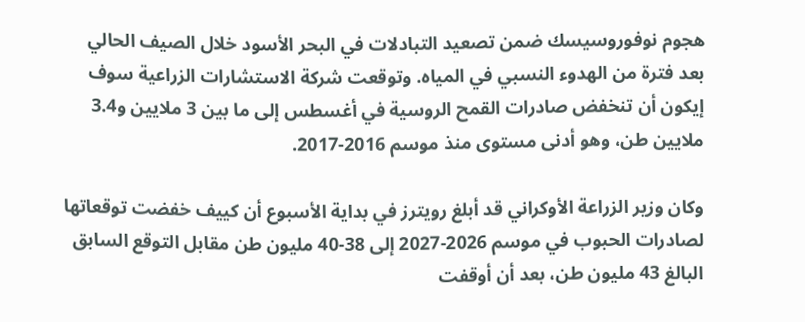هجوم نوفوروسيسك ضمن تصعيد التبادلات في البحر الأسود خلال الصيف الحالي بعد فترة من الهدوء النسبي في المياه. وتوقعت شركة الاستشارات الزراعية سوف إيكون أن تنخفض صادرات القمح الروسية في أغسطس إلى ما بين 3 ملايين و3.4 ملايين طن، وهو أدنى مستوى منذ موسم 2016-2017.

وكان وزير الزراعة الأوكراني قد أبلغ رويترز في بداية الأسبوع أن كييف خفضت توقعاتها لصادرات الحبوب في موسم 2026-2027 إلى 38-40 مليون طن مقابل التوقع السابق البالغ 43 مليون طن، بعد أن أوقفت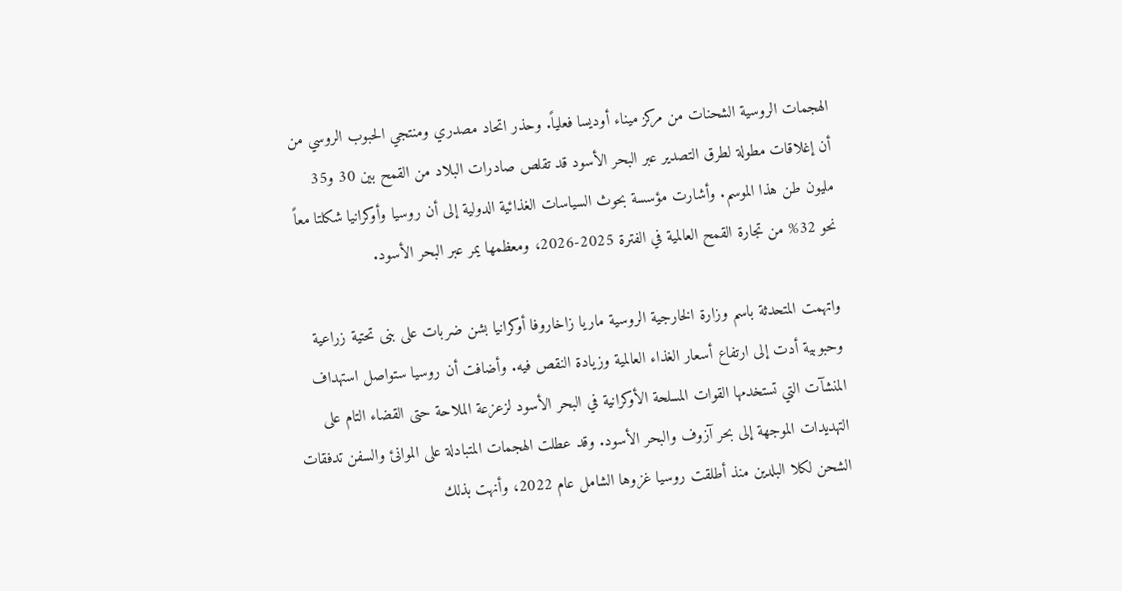الهجمات الروسية الشحنات من مركز ميناء أوديسا فعلياً. وحذر اتحاد مصدري ومنتجي الحبوب الروسي من أن إغلاقات مطولة لطرق التصدير عبر البحر الأسود قد تقلص صادرات البلاد من القمح بين 30 و35 مليون طن هذا الموسم. وأشارت مؤسسة بحوث السياسات الغذائية الدولية إلى أن روسيا وأوكرانيا شكلتا معاً نحو 32% من تجارة القمح العالمية في الفترة 2025-2026، ومعظمها يمر عبر البحر الأسود.

واتهمت المتحدثة باسم وزارة الخارجية الروسية ماريا زاخاروفا أوكرانيا بشن ضربات على بنى تحتية زراعية وحبوبية أدت إلى ارتفاع أسعار الغذاء العالمية وزيادة النقص فيه. وأضافت أن روسيا ستواصل استهداف المنشآت التي تستخدمها القوات المسلحة الأوكرانية في البحر الأسود لزعزعة الملاحة حتى القضاء التام على التهديدات الموجهة إلى بحر آزوف والبحر الأسود. وقد عطلت الهجمات المتبادلة على الموانئ والسفن تدفقات الشحن لكلا البلدين منذ أطلقت روسيا غزوها الشامل عام 2022، وأنهت بذلك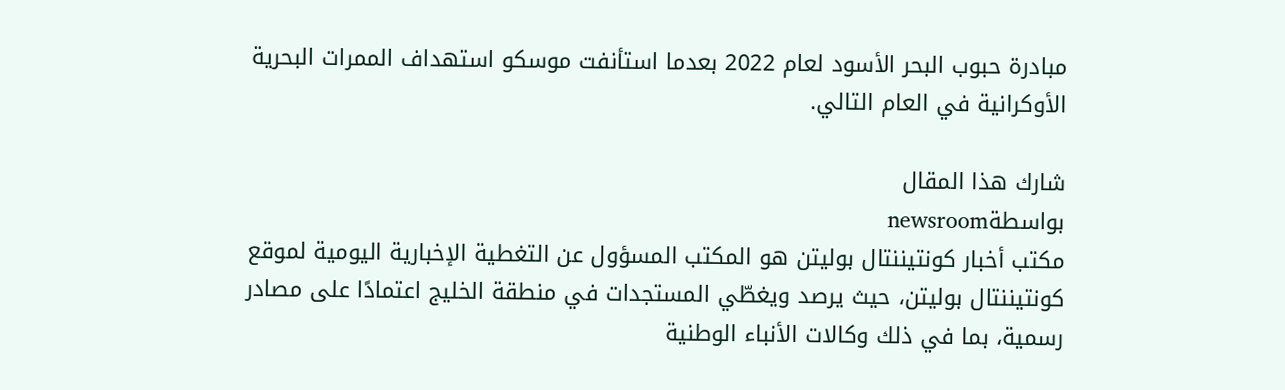مبادرة حبوب البحر الأسود لعام 2022 بعدما استأنفت موسكو استهداف الممرات البحرية الأوكرانية في العام التالي.

شارك هذا المقال
بواسطةnewsroom
مكتب أخبار كونتيننتال بوليتن هو المكتب المسؤول عن التغطية الإخبارية اليومية لموقع كونتيننتال بوليتن، حيث يرصد ويغطّي المستجدات في منطقة الخليج اعتمادًا على مصادر رسمية، بما في ذلك وكالات الأنباء الوطنية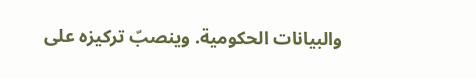والبيانات الحكومية. وينصبّ تركيزه على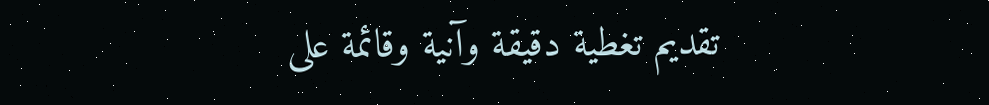تقديم تغطية دقيقة وآنية وقائمة على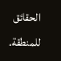الحقائق للمنطقة.